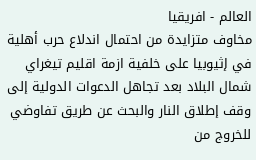العالم - افريقيا
مخاوف متزايدة من احتمال اندلاع حرب أهلية في إثيوبيا على خلفية ازمة اقليم تيغراي شمال البلاد بعد تجاهل الدعوات الدولية إلى وقف إطلاق النار والبحث عن طريق تفاوضي للخروج من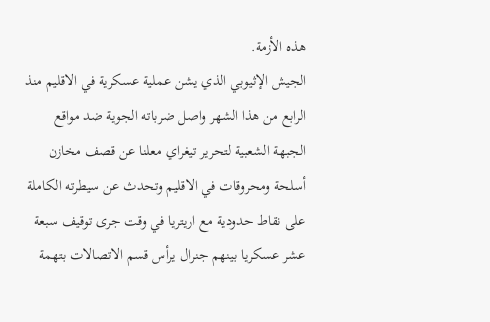هذه الأزمة.
الجيش الإثيوبي الذي يشن عملية عسكرية في الاقليم منذ الرابع من هذا الشهر واصل ضرباته الجوية ضد مواقع الجبهة الشعبية لتحرير تيغراي معلنا عن قصف مخازن أسلحة ومحروقات في الاقليم وتحدث عن سيطرته الكاملة على نقاط حدودية مع اريتريا في وقت جرى توقيف سبعة عشر عسكريا بينهم جنرال يرأس قسم الاتصالات بتهمة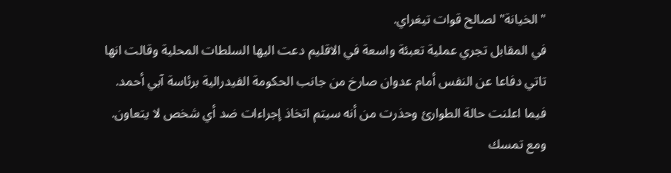"الخيانة" لصالح قوات تيغراي.
في المقابل تجري عملية تعبئة واسعة في الاقليم دعت اليها السلطات المحلية وقالت انها تاتي دفاعا عن النفس أمام عدوان صارخ من جانب الحكومة الفيدرالية برئاسة آبي أحمد. فيما اعلنت حالة الطوارئ وحذرت من أنه سيتم اتخاذ إجراءات ضد أي شخص لا يتعاون.
ومع تمسك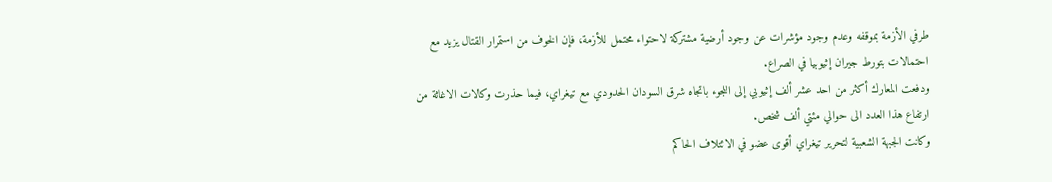طرفي الأزمة بموقفه وعدم وجود مؤشرات عن وجود أرضية مشتركة لاحتواء محتمل للأزمة، فإن الخوف من استمرار القتال يزيد مع احتمالات بتورط جيران إثيوبيا في الصراع.
ودفعت المعارك أكثر من احد عشر ألف إثيوبي إلى اللجوء باتجاه شرق السودان الحدودي مع تيغراي، فيما حذرت وكالات الاغاثة من ارتفاع هذا العدد الى حوالي مئتي ألف شخص.
وكانت الجبهة الشعبية لتحرير تيغراي أقوى عضو في الائتلاف الحاكم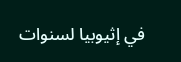في إثيوبيا لسنوات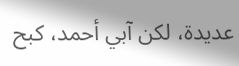عديدة، لكن آبي أحمد، كبح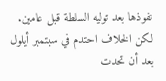نفوذها بعد توليه السلطة قبل عامين. لكن الخلاف احتدم في سبتمبر أيلول بعد أن تحدت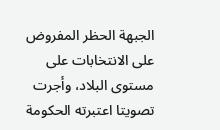الجبهة الحظر المفروض على الانتخابات على مستوى البلاد، وأجرت تصويتا اعتبرته الحكومة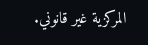المركزية غير قانوني.